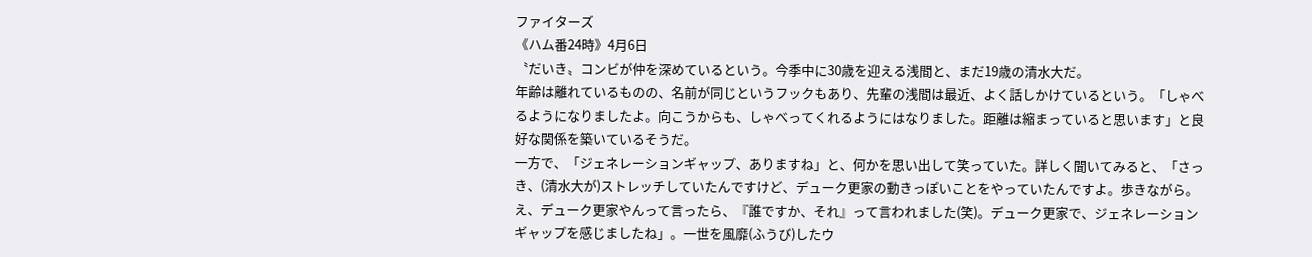ファイターズ
《ハム番24時》4月6日
〝だいき〟コンビが仲を深めているという。今季中に30歳を迎える浅間と、まだ19歳の清水大だ。
年齢は離れているものの、名前が同じというフックもあり、先輩の浅間は最近、よく話しかけているという。「しゃべるようになりましたよ。向こうからも、しゃべってくれるようにはなりました。距離は縮まっていると思います」と良好な関係を築いているそうだ。
一方で、「ジェネレーションギャップ、ありますね」と、何かを思い出して笑っていた。詳しく聞いてみると、「さっき、(清水大が)ストレッチしていたんですけど、デューク更家の動きっぽいことをやっていたんですよ。歩きながら。え、デューク更家やんって言ったら、『誰ですか、それ』って言われました(笑)。デューク更家で、ジェネレーションギャップを感じましたね」。一世を風靡(ふうび)したウ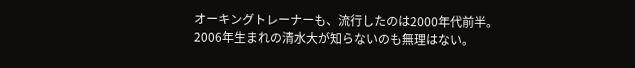オーキングトレーナーも、流行したのは2000年代前半。2006年生まれの清水大が知らないのも無理はない。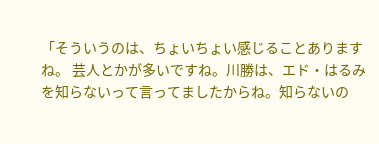「そういうのは、ちょいちょい感じることありますね。 芸人とかが多いですね。川勝は、エド・はるみを知らないって言ってましたからね。知らないの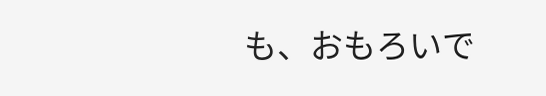も、おもろいで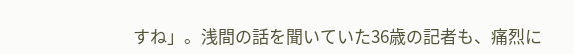すね」。浅間の話を聞いていた36歳の記者も、痛烈に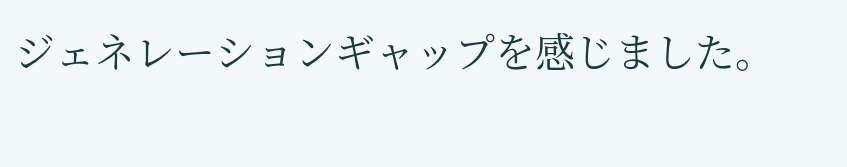ジェネレーションギャップを感じました。